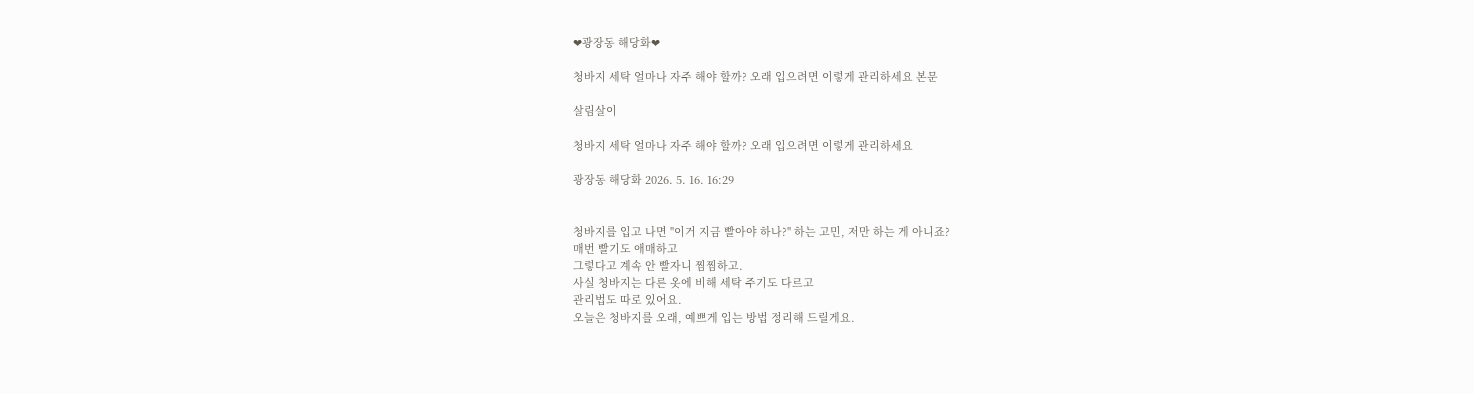❤광장동 해당화❤

청바지 세탁 얼마나 자주 해야 할까? 오래 입으려면 이렇게 관리하세요 본문

살림살이

청바지 세탁 얼마나 자주 해야 할까? 오래 입으려면 이렇게 관리하세요

광장동 해당화 2026. 5. 16. 16:29


청바지를 입고 나면 "이거 지금 빨아야 하나?" 하는 고민, 저만 하는 게 아니죠?
매번 빨기도 애매하고
그렇다고 계속 안 빨자니 찜찜하고.
사실 청바지는 다른 옷에 비해 세탁 주기도 다르고
관리법도 따로 있어요.
오늘은 청바지를 오래, 예쁘게 입는 방법 정리해 드릴게요.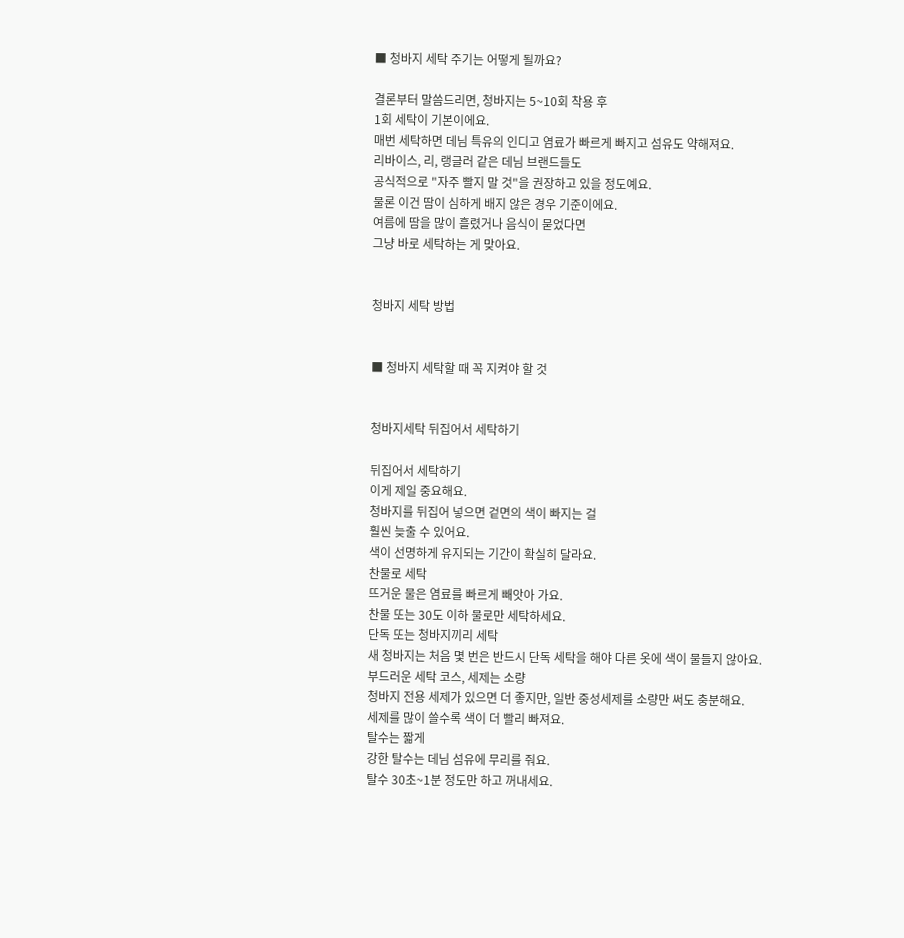■ 청바지 세탁 주기는 어떻게 될까요?

결론부터 말씀드리면, 청바지는 5~10회 착용 후
1회 세탁이 기본이에요.
매번 세탁하면 데님 특유의 인디고 염료가 빠르게 빠지고 섬유도 약해져요.
리바이스, 리, 랭글러 같은 데님 브랜드들도
공식적으로 "자주 빨지 말 것"을 권장하고 있을 정도예요.
물론 이건 땀이 심하게 배지 않은 경우 기준이에요.
여름에 땀을 많이 흘렸거나 음식이 묻었다면
그냥 바로 세탁하는 게 맞아요.


청바지 세탁 방법


■ 청바지 세탁할 때 꼭 지켜야 할 것


청바지세탁 뒤집어서 세탁하기

뒤집어서 세탁하기
이게 제일 중요해요.
청바지를 뒤집어 넣으면 겉면의 색이 빠지는 걸
훨씬 늦출 수 있어요.
색이 선명하게 유지되는 기간이 확실히 달라요.
찬물로 세탁
뜨거운 물은 염료를 빠르게 빼앗아 가요.
찬물 또는 30도 이하 물로만 세탁하세요.
단독 또는 청바지끼리 세탁
새 청바지는 처음 몇 번은 반드시 단독 세탁을 해야 다른 옷에 색이 물들지 않아요.
부드러운 세탁 코스, 세제는 소량
청바지 전용 세제가 있으면 더 좋지만, 일반 중성세제를 소량만 써도 충분해요.
세제를 많이 쓸수록 색이 더 빨리 빠져요.
탈수는 짧게
강한 탈수는 데님 섬유에 무리를 줘요.
탈수 30초~1분 정도만 하고 꺼내세요.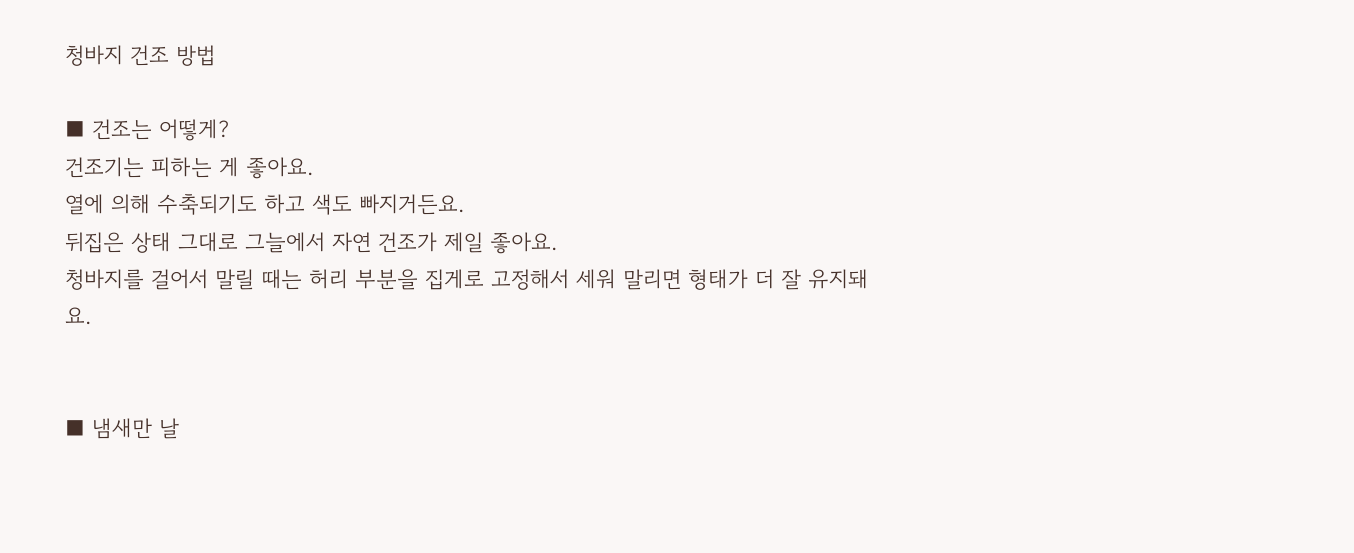청바지 건조 방법

■ 건조는 어떻게?
건조기는 피하는 게 좋아요.
열에 의해 수축되기도 하고 색도 빠지거든요.
뒤집은 상태 그대로 그늘에서 자연 건조가 제일 좋아요.
청바지를 걸어서 말릴 때는 허리 부분을 집게로 고정해서 세워 말리면 형태가 더 잘 유지돼요.


■ 냄새만 날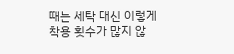때는 세탁 대신 이렇게
착용 횟수가 많지 않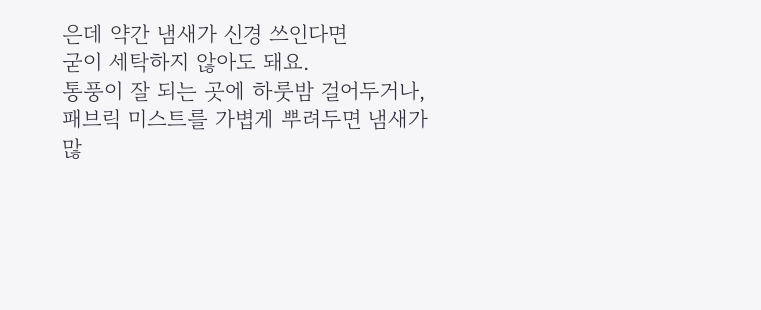은데 약간 냄새가 신경 쓰인다면
굳이 세탁하지 않아도 돼요.
통풍이 잘 되는 곳에 하룻밤 걸어두거나,
패브릭 미스트를 가볍게 뿌려두면 냄새가 많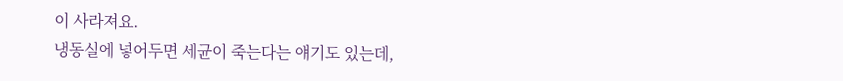이 사라져요.
냉동실에 넣어두면 세균이 죽는다는 얘기도 있는데,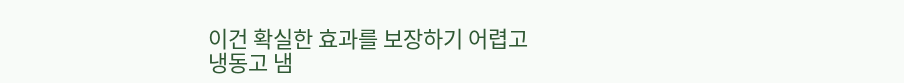이건 확실한 효과를 보장하기 어렵고
냉동고 냄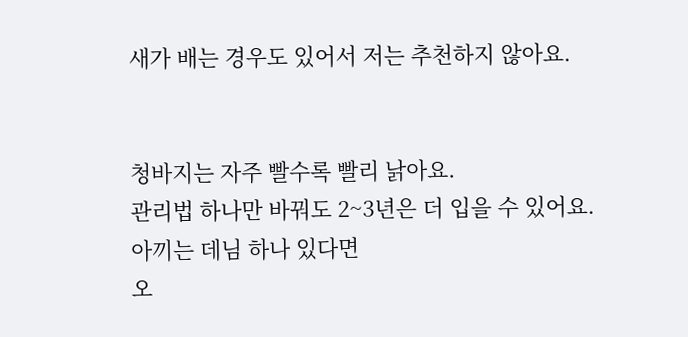새가 배는 경우도 있어서 저는 추천하지 않아요.


청바지는 자주 빨수록 빨리 낡아요.
관리법 하나만 바꿔도 2~3년은 더 입을 수 있어요.
아끼는 데님 하나 있다면
오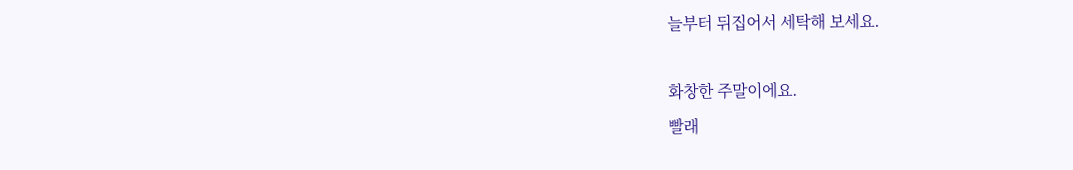늘부터 뒤집어서 세탁해 보세요.

화창한 주말이에요.
빨래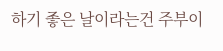하기 좋은 날이라는건 주부이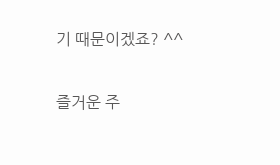기 때문이겠죠? ^^

즐거운 주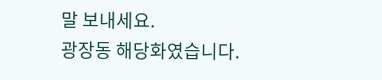말 보내세요.
광장동 해당화였습니다.